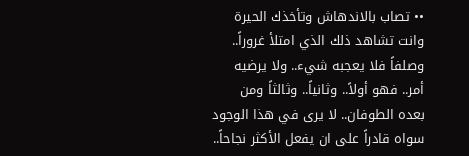•• تصاب بالاندهاش وتأخذك الحيرة وانت تشاهد ذلك الذي امتلأ غروراً.. وصلفاً فلا يعجبه شيء.. ولا يرضيه أمر.. فهو أولاً.. وثانياً.. وثالثاً ومن بعده الطوفان.. لا يرى في هذا الوجود سواه قادراً على ان يفعل الأكثر نجاحاً..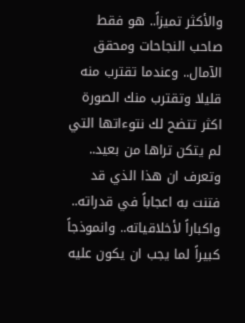والأكثر تميزاً.. هو فقط صاحب النجاحات ومحقق الآمال.. وعندما تقترب منه قليلا وتقترب منك الصورة اكثر تتضح لك نتوءاتها التي لم يتكن تراها من بعيد.. وتعرف ان هذا الذي قد فتنت به اعجاباً في قدراته.. واكباراً لأخلاقياته.. وانموذجاً كبيراً لما يجب ان يكون عليه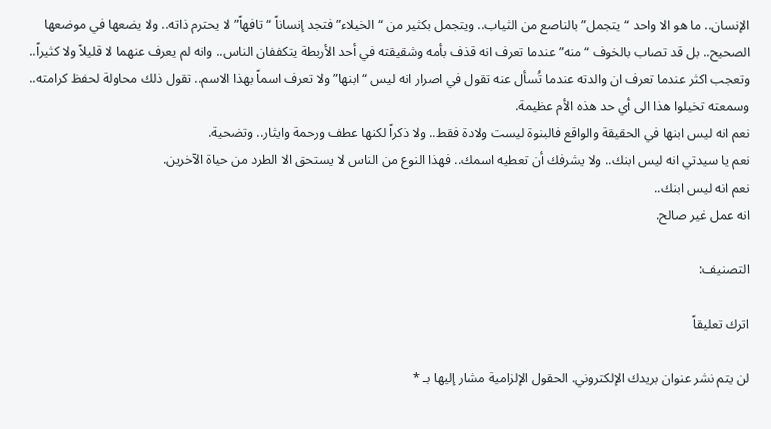الإنسان.. ما هو الا واحد “يتجمل” بالناصع من الثياب.. ويتجمل بكثير من “الخيلاء” فتجد إنساناً “تافهاً” لا يحترم ذاته.. ولا يضعها في موضعها الصحيح.. بل قد تصاب بالخوف “منه” عندما تعرف انه قذف بأمه وشقيقته في أحد الأربطة يتكففان الناس.. وانه لم يعرف عنهما لا قليلاً ولا كثيراً.. وتعجب اكثر عندما تعرف ان والدته عندما تُسأل عنه تقول في اصرار انه ليس “ابنها” ولا تعرف اسماً بهذا الاسم.. تقول ذلك محاولة لحفظ كرامته.. وسمعته تخيلوا هذا الى أي حد هذه الأم عظيمة.
نعم انه ليس ابنها في الحقيقة والواقع فالبنوة ليست ولادة فقط.. ولا ذكراً لكنها عطف ورحمة وايثار.. وتضحية.
نعم يا سيدتي انه ليس ابنك.. ولا يشرفك أن تعطيه اسمك.. فهذا النوع من الناس لا يستحق الا الطرد من حياة الآخرين.
نعم انه ليس ابنك..
انه عمل غير صالح.

التصنيف:

اترك تعليقاً

لن يتم نشر عنوان بريدك الإلكتروني. الحقول الإلزامية مشار إليها بـ *